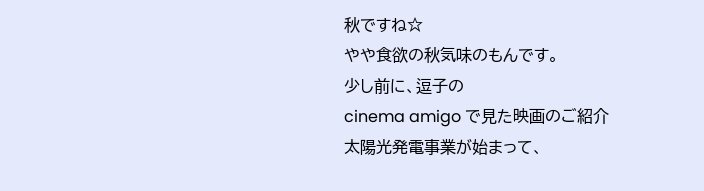秋ですね☆
やや食欲の秋気味のもんです。
少し前に、逗子の
cinema amigo で見た映画のご紹介
太陽光発電事業が始まって、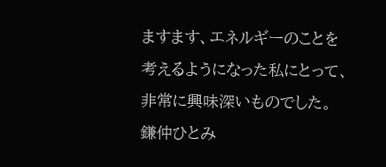ますます、エネルギーのことを考えるようになった私にとって、
非常に興味深いものでした。
鎌仲ひとみ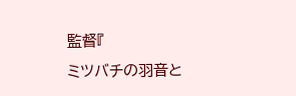監督『
ミツバチの羽音と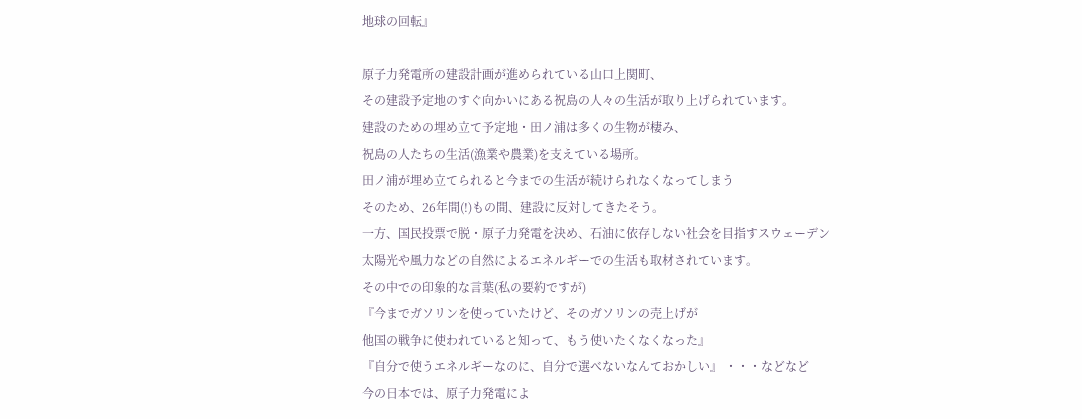地球の回転』

原子力発電所の建設計画が進められている山口上関町、
その建設予定地のすぐ向かいにある祝島の人々の生活が取り上げられています。
建設のための埋め立て予定地・田ノ浦は多くの生物が棲み、
祝島の人たちの生活(漁業や農業)を支えている場所。
田ノ浦が埋め立てられると今までの生活が続けられなくなってしまう
そのため、26年間(!)もの間、建設に反対してきたそう。
一方、国民投票で脱・原子力発電を決め、石油に依存しない社会を目指すスウェーデン
太陽光や風力などの自然によるエネルギーでの生活も取材されています。
その中での印象的な言葉(私の要約ですが)
『今までガソリンを使っていたけど、そのガソリンの売上げが
他国の戦争に使われていると知って、もう使いたくなくなった』
『自分で使うエネルギーなのに、自分で選べないなんておかしい』 ・・・などなど
今の日本では、原子力発電によ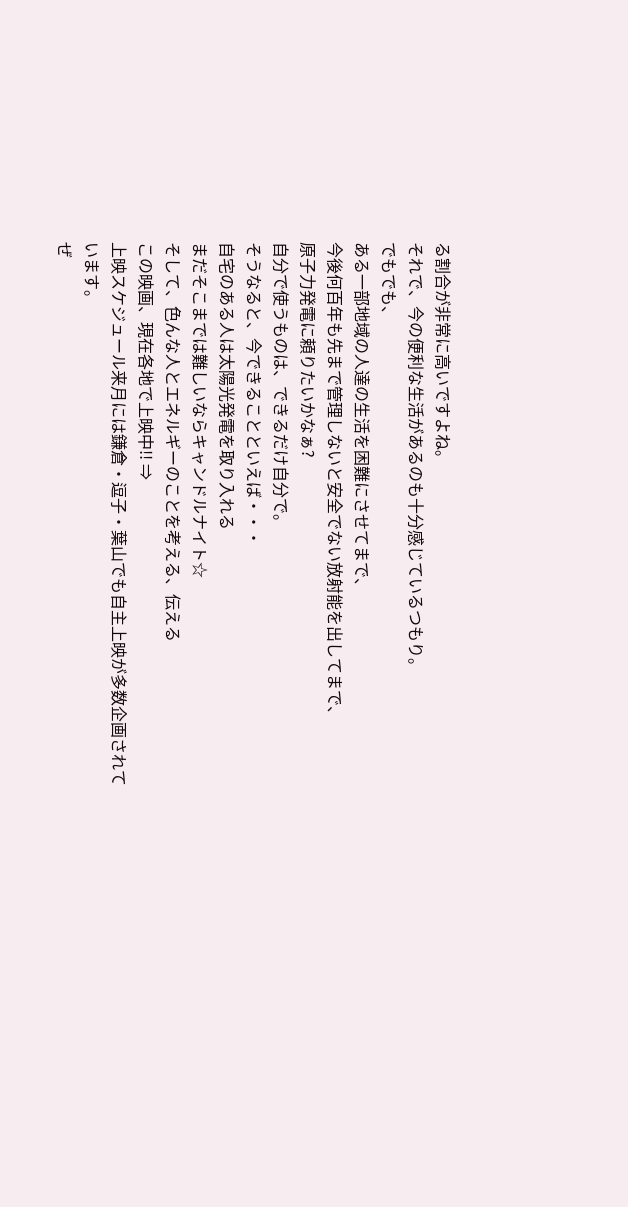る割合が非常に高いですよね。
それで、今の便利な生活があるのも十分感じているつもり。
でもでも、
ある一部地域の人達の生活を困難にさせてまで、
今後何百年も先まで管理しないと安全でない放射能を出してまで、
原子力発電に頼りたいかなぁ?
自分で使うものは、できるだけ自分で。
そうなると、今できることといえば・・・
自宅のある人は太陽光発電を取り入れる
まだそこまでは難しいならキャンドルナイト☆
そして、色んな人とエネルギーのことを考える、伝える
この映画、現在各地で上映中!! ⇒
上映スケジュール来月には鎌倉・逗子・葉山でも自主上映が多数企画されています。
ぜ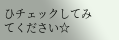ひチェックしてみてください☆